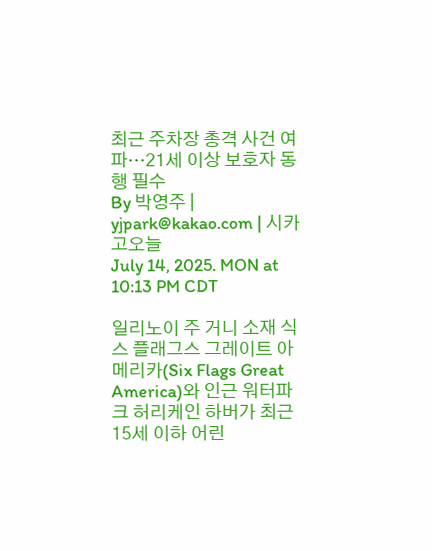최근 주차장 총격 사건 여파…21세 이상 보호자 동행 필수
By 박영주 | yjpark@kakao.com | 시카고오늘
July 14, 2025. MON at 10:13 PM CDT

일리노이 주 거니 소재 식스 플래그스 그레이트 아메리카(Six Flags Great America)와 인근 워터파크 허리케인 하버가 최근 15세 이하 어린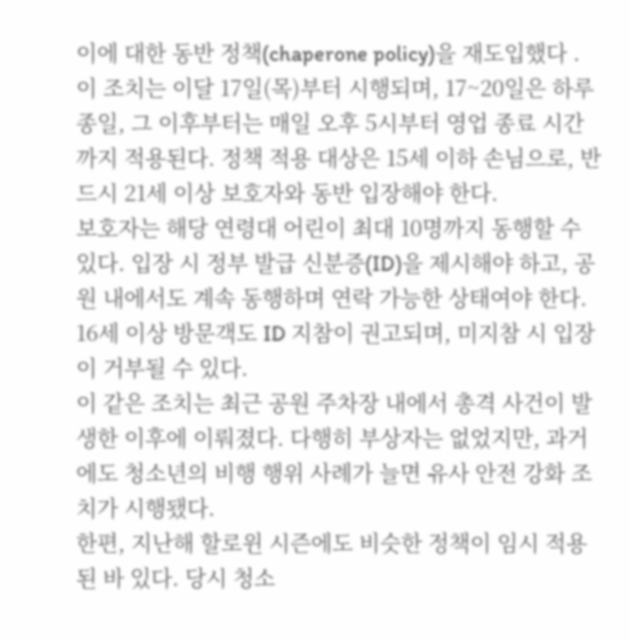이에 대한 동반 정책(chaperone policy)을 재도입했다 .
이 조치는 이달 17일(목)부터 시행되며, 17~20일은 하루 종일, 그 이후부터는 매일 오후 5시부터 영업 종료 시간까지 적용된다. 정책 적용 대상은 15세 이하 손님으로, 반드시 21세 이상 보호자와 동반 입장해야 한다.
보호자는 해당 연령대 어린이 최대 10명까지 동행할 수 있다. 입장 시 정부 발급 신분증(ID)을 제시해야 하고, 공원 내에서도 계속 동행하며 연락 가능한 상태여야 한다. 16세 이상 방문객도 ID 지참이 권고되며, 미지참 시 입장이 거부될 수 있다.
이 같은 조치는 최근 공원 주차장 내에서 총격 사건이 발생한 이후에 이뤄졌다. 다행히 부상자는 없었지만, 과거에도 청소년의 비행 행위 사례가 늘면 유사 안전 강화 조치가 시행됐다.
한편, 지난해 할로윈 시즌에도 비슷한 정책이 임시 적용된 바 있다. 당시 청소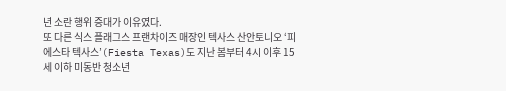년 소란 행위 증대가 이유였다.
또 다른 식스 플래그스 프랜차이즈 매장인 텍사스 산안토니오 ‘피에스타 텍사스’(Fiesta Texas)도 지난 봄부터 4시 이후 15세 이하 미동반 청소년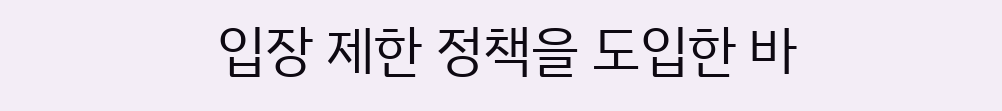입장 제한 정책을 도입한 바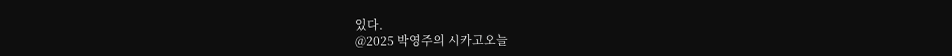있다.
@2025 박영주의 시카고오늘